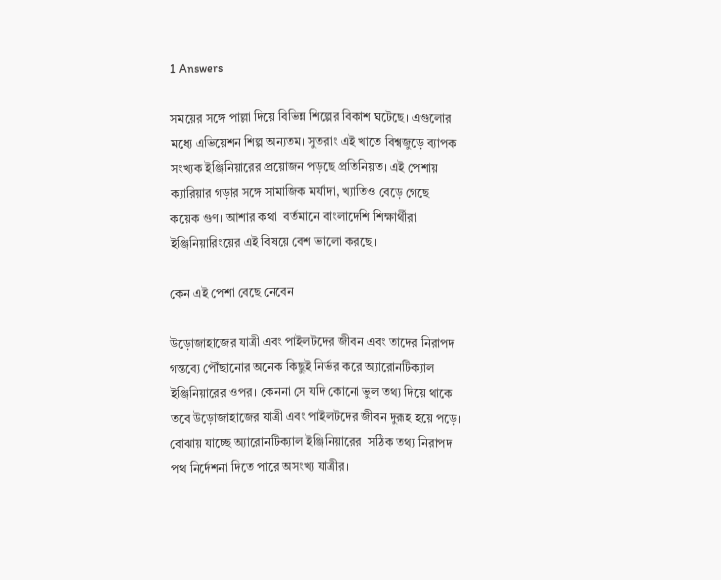1 Answers

সময়ের সঙ্গে পাল্লা দিয়ে বিভিন্ন শিল্পের বিকাশ ঘটেছে। এগুলোর মধ্যে এভিয়েশন শিল্প অন্যতম। সুতরাং এই খাতে বিশ্বজুড়ে ব্যাপক সংখ্যক ইঞ্জিনিয়ারের প্রয়োজন পড়ছে প্রতিনিয়ত। এই পেশায় ক্যারিয়ার গড়ার সঙ্গে সামাজিক মর্যাদা, খ্যাতিও বেড়ে গেছে কয়েক গুণ। আশার কথা  বর্তমানে বাংলাদেশি শিক্ষার্থীরা ইঞ্জিনিয়ারিংয়ের এই বিষয়ে বেশ ভালো করছে।

কেন এই পেশা বেছে নেবেন

উড়োজাহাজের যাত্রী এবং পাইলটদের জীবন এবং তাদের নিরাপদ গন্তব্যে পৌঁছানোর অনেক কিছুই নির্ভর করে অ্যারোনটিক্যাল  ইঞ্জিনিয়ারের ওপর। কেননা সে যদি কোনো ভুল তথ্য দিয়ে থাকে তবে উড়োজাহাজের যাত্রী এবং পাইলটদের জীবন দুরূহ হয়ে পড়ে। বোঝায় যাচ্ছে অ্যারোনটিক্যাল ইঞ্জিনিয়ারের  সঠিক তথ্য নিরাপদ পথ নির্দেশনা দিতে পারে অসংখ্য যাত্রীর।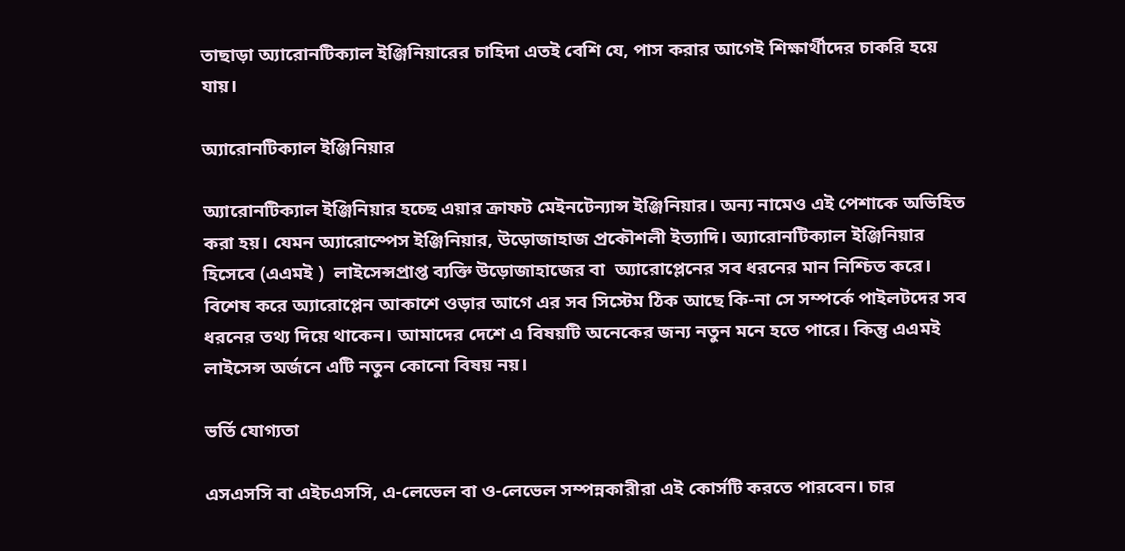তাছাড়া অ্যারোনটিক্যাল ইঞ্জিনিয়ারের চাহিদা এতই বেশি যে, পাস করার আগেই শিক্ষার্থীদের চাকরি হয়ে যায়।

অ্যারোনটিক্যাল ইঞ্জিনিয়ার

অ্যারোনটিক্যাল ইঞ্জিনিয়ার হচ্ছে এয়ার ক্রাফট মেইনটেন্যান্স ইঞ্জিনিয়ার। অন্য নামেও এই পেশাকে অভিহিত করা হয়। যেমন অ্যারোস্পেস ইঞ্জিনিয়ার, উড়োজাহাজ প্রকৌশলী ইত্যাদি। অ্যারোনটিক্যাল ইঞ্জিনিয়ার হিসেবে (এএমই )  লাইসেন্সপ্রাপ্ত ব্যক্তি উড়োজাহাজের বা  অ্যারোপ্লেনের সব ধরনের মান নিশ্চিত করে। বিশেষ করে অ্যারোপ্লেন আকাশে ওড়ার আগে এর সব সিস্টেম ঠিক আছে কি-না সে সম্পর্কে পাইলটদের সব ধরনের তথ্য দিয়ে থাকেন। আমাদের দেশে এ বিষয়টি অনেকের জন্য নতুন মনে হতে পারে। কিন্তু এএমই লাইসেন্স অর্জনে এটি নতুন কোনো বিষয় নয়।

ভর্তি যোগ্যতা

এসএসসি বা এইচএসসি, এ-লেভেল বা ও-লেভেল সম্পন্নকারীরা এই কোর্সটি করতে পারবেন। চার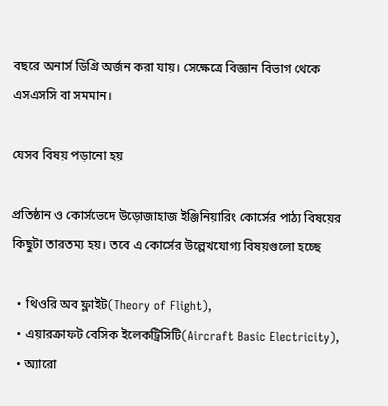বছরে অনার্স ডিগ্রি অর্জন করা যায়। সেক্ষেত্রে বিজ্ঞান বিভাগ থেকে এসএসসি বা সমমান।

যেসব বিষয় পড়ানো হয়

প্রতিষ্ঠান ও কোর্সভেদে উড়োজাহাজ ইঞ্জিনিয়ারিং কোর্সের পাঠ্য বিষয়ের কিছুটা তারতম্য হয়। তবে এ কোর্সের উল্লেখযোগ্য বিষয়গুলো হচ্ছে

  • থিওরি অব ফ্লাইট(Theory of Flight),
  • এয়ারক্রাফট বেসিক ইলেকট্রিসিটি(Aircraft Basic Electricity),
  • অ্যারো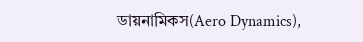ডায়নামিকস(Aero Dynamics),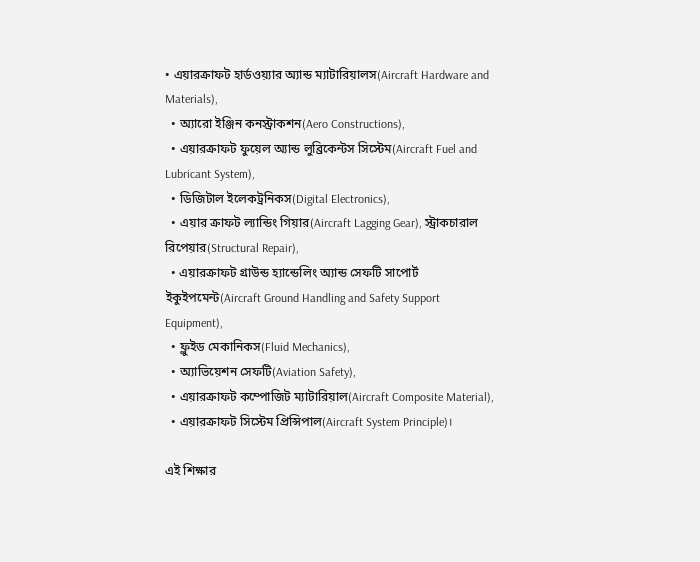• এয়ারক্রাফট হার্ডওয়্যার অ্যান্ড ম্যাটারিয়ালস(Aircraft Hardware and Materials),
  • অ্যারো ইঞ্জিন কনস্ট্রাকশন(Aero Constructions),
  • এয়ারক্রাফট ফুয়েল অ্যান্ড লুব্রিকেন্টস সিস্টেম(Aircraft Fuel and Lubricant System),
  • ডিজিটাল ইলেকট্রনিকস(Digital Electronics),
  • এয়ার ক্রাফট ল্যান্ডিং গিয়ার(Aircraft Lagging Gear), স্ট্রাকচারাল রিপেয়ার(Structural Repair),
  • এয়ারক্রাফট গ্রাউন্ড হ্যান্ডেলিং অ্যান্ড সেফটি সাপোর্ট ইকুইপমেন্ট(Aircraft Ground Handling and Safety Support Equipment),
  • ফ্লুইড মেকানিকস(Fluid Mechanics),
  • অ্যাভিয়েশন সেফটি(Aviation Safety),
  • এয়ারক্রাফট কম্পোজিট ম্যাটারিয়াল(Aircraft Composite Material),
  • এয়ারক্রাফট সিস্টেম প্রিন্সিপাল(Aircraft System Principle)।

এই শিক্ষার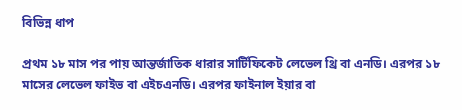বিভিন্ন ধাপ

প্রথম ১৮ মাস পর পায় আন্তর্জাতিক ধারার সার্টিফিকেট লেভেল থ্রি বা এনডি। এরপর ১৮ মাসের লেভেল ফাইভ বা এইচএনডি। এরপর ফাইনাল ইয়ার বা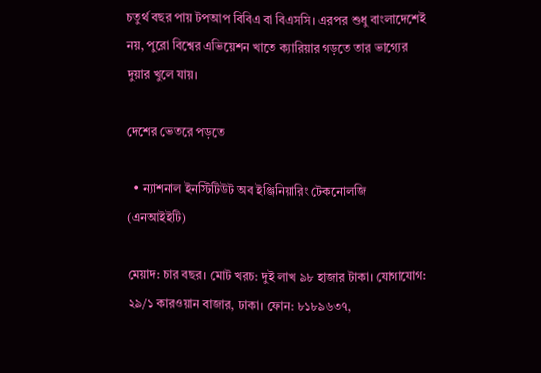চতুর্থ বছর পায় টপআপ বিবিএ বা বিএসসি। এরপর শুধু বাংলাদেশেই নয়, পুরো বিশ্বের এভিয়েশন খাতে ক্যারিয়ার গড়তে তার ভাগ্যের দুয়ার খুলে যায়।

দেশের ভেতরে পড়তে

  • ন্যাশনাল ইনস্টিটিউট অব ইঞ্জিনিয়ারিং টেকনোলজি (এনআইইটি)

মেয়াদ: চার বছর। মোট খরচ: দুই লাখ ৯৮ হাজার টাকা। যোগাযোগ: ২৯/১ কারওয়ান বাজার, ঢাকা। ফোন: ৮১৮৯৬৩৭,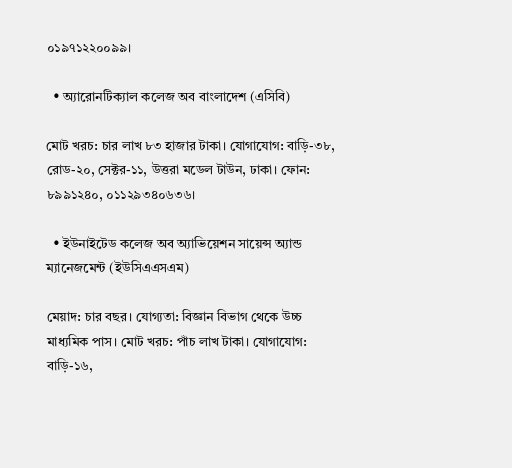০১৯৭১২২০০৯৯।

  • অ্যারোনটিক্যাল কলেজ অব বাংলাদেশ (এসিবি)

মোট খরচ: চার লাখ ৮৩ হাজার টাকা। যোগাযোগ: বাড়ি-৩৮, রোড-২০, সেক্টর-১১, উত্তরা মডেল টাউন, ঢাকা। ফোন: ৮৯৯১২৪০, ০১১২৯৩৪০৬৩৬।

  • ইউনাইটেড কলেজ অব অ্যাভিয়েশন সায়েন্স অ্যান্ড ম্যানেজমেন্ট (ইউসিএএসএম)

মেয়াদ: চার বছর। যোগ্যতা: বিজ্ঞান বিভাগ থেকে উচ্চ মাধ্যমিক পাস। মোট খরচ: পাঁচ লাখ টাকা। যোগাযোগ: বাড়ি-১৬,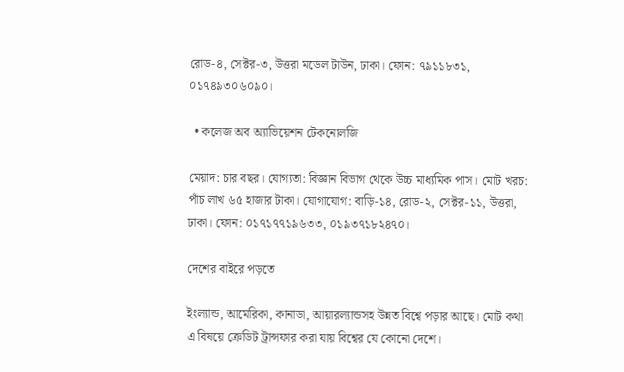রোড-৪, সেক্টর-৩, উত্তরা মডেল টাউন, ঢাকা। ফোন: ৭৯১১৮৩১, ০১৭৪৯৩০৬০৯০।

  • কলেজ অব অ্যাভিয়েশন টেকনোলজি

মেয়াদ: চার বছর। যোগ্যতা: বিজ্ঞান বিভাগ থেকে উচ্চ মাধ্যমিক পাস। মোট খরচ: পাঁচ লাখ ৬৫ হাজার টাকা। যোগাযোগ: বাড়ি-১৪, রোড-২, সেক্টর-১১, উত্তরা, ঢাকা। ফোন: ০১৭১৭৭১৯৬৩৩, ০১৯৩৭১৮২৪৭০।

দেশের বাইরে পড়তে

ইংল্যান্ড, আমেরিকা, কানাডা, আয়ারল্যান্ডসহ উন্নত বিশ্বে পড়ার আছে। মোট কথা এ বিষয়ে ক্রেডিট ট্রান্সফার করা যায় বিশ্বের যে কোনো দেশে।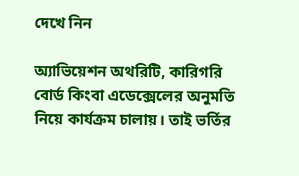দেখে নিন

অ্যাভিয়েশন অথরিটি, কারিগরি বোর্ড কিংবা এডেক্সেলের অনুমতি নিয়ে কার্যক্রম চালায়। তাই ভর্তির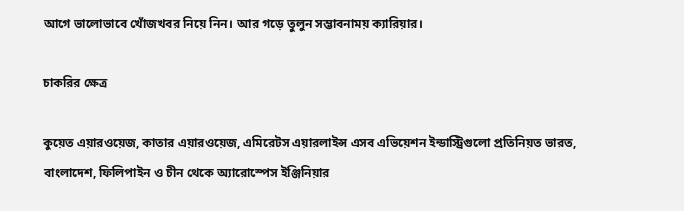আগে ভালোভাবে খোঁজখবর নিয়ে নিন। আর গড়ে তুলুন সম্ভাবনাময় ক্যারিয়ার।

চাকরির ক্ষেত্র

কুয়েত এয়ারওয়েজ, কাতার এয়ারওয়েজ, এমিরেটস এয়ারলাইন্স এসব এভিয়েশন ইন্ডাস্ট্রিগুলো প্রতিনিয়ত ভারত, বাংলাদেশ, ফিলিপাইন ও চীন থেকে অ্যারোস্পেস ইঞ্জিনিয়ার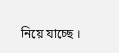নিয়ে যাচ্ছে ।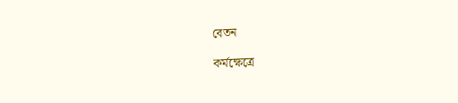বেতন

কর্মক্ষেত্রে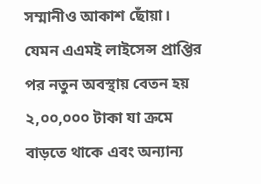সম্মানীও আকাশ ছোঁয়া। যেমন এএমই লাইসেন্স প্রাপ্তির পর নতুন অবস্থায় বেতন হয় ২,০০,০০০ টাকা যা ক্রমে বাড়তে থাকে এবং অন্যান্য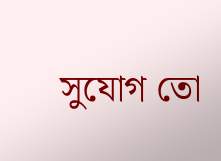সুযোগ তো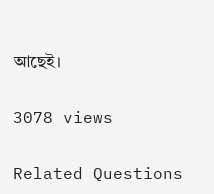আছেই।

3078 views

Related Questions